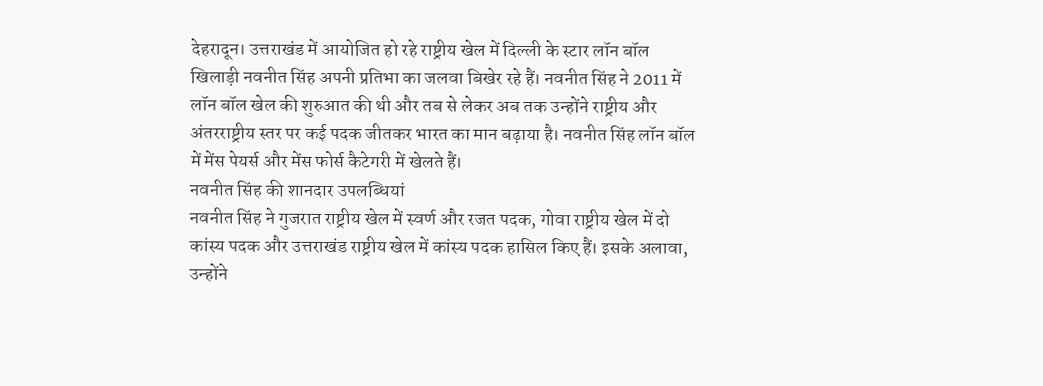देहरादून। उत्तराखंड में आयोजित हो रहे राष्ट्रीय खेल में दिल्ली के स्टार लॉन बॉल खिलाड़ी नवनीत सिंह अपनी प्रतिभा का जलवा बिखेर रहे हैं। नवनीत सिंह ने 2011 में लॉन बॉल खेल की शुरुआत की थी और तब से लेकर अब तक उन्होंने राष्ट्रीय और अंतरराष्ट्रीय स्तर पर कई पदक जीतकर भारत का मान बढ़ाया है। नवनीत सिंह लॉन बॉल में मेंस पेयर्स और मेंस फोर्स कैटेगरी में खेलते हैं।
नवनीत सिंह की शानदार उपलब्धियां
नवनीत सिंह ने गुजरात राष्ट्रीय खेल में स्वर्ण और रजत पदक, गोवा राष्ट्रीय खेल में दो कांस्य पदक और उत्तराखंड राष्ट्रीय खेल में कांस्य पदक हासिल किए हैं। इसके अलावा, उन्होंने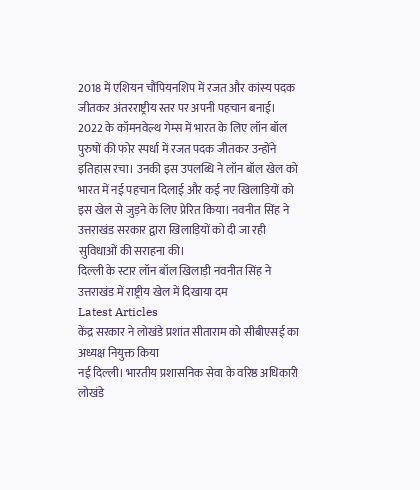2018 में एशियन चौंपियनशिप में रजत और कांस्य पदक जीतकर अंतरराष्ट्रीय स्तर पर अपनी पहचान बनाई।
2022 के कॉमनवेल्थ गेम्स में भारत के लिए लॉन बॉल पुरुषों की फोर स्पर्धा में रजत पदक जीतकर उन्होंने इतिहास रचा। उनकी इस उपलब्धि ने लॉन बॉल खेल को भारत में नई पहचान दिलाई और कई नए खिलाड़ियों को इस खेल से जुड़ने के लिए प्रेरित किया। नवनीत सिंह ने उत्तराखंड सरकार द्वारा खिलाड़ियों को दी जा रही सुविधाओं की सराहना की।
दिल्ली के स्टार लॉन बॉल खिलाड़ी नवनीत सिंह ने उत्तराखंड में राष्ट्रीय खेल में दिखाया दम
Latest Articles
केंद्र सरकार ने लोखंडे प्रशांत सीताराम को सीबीएसई का अध्यक्ष नियुक्त किया
नई दिल्ली। भारतीय प्रशासनिक सेवा के वरिष्ठ अधिकारी लोखंडे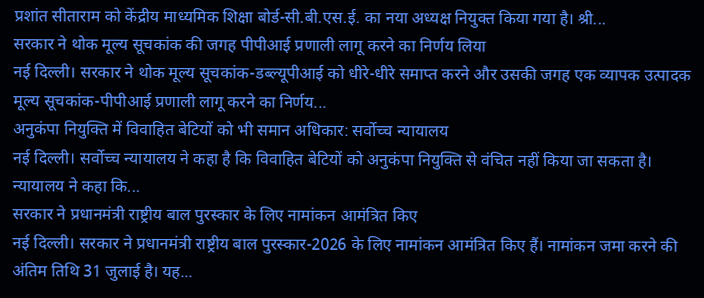प्रशांत सीताराम को केंद्रीय माध्यमिक शिक्षा बोर्ड-सी.बी.एस.ई. का नया अध्यक्ष नियुक्त किया गया है। श्री...
सरकार ने थोक मूल्य सूचकांक की जगह पीपीआई प्रणाली लागू करने का निर्णय लिया
नई दिल्ली। सरकार ने थोक मूल्य सूचकांक-डब्ल्यूपीआई को धीरे-धीरे समाप्त करने और उसकी जगह एक व्यापक उत्पादक मूल्य सूचकांक-पीपीआई प्रणाली लागू करने का निर्णय...
अनुकंपा नियुक्ति में विवाहित बेटियों को भी समान अधिकार: सर्वोच्च न्यायालय
नई दिल्ली। सर्वोच्च न्यायालय ने कहा है कि विवाहित बेटियों को अनुकंपा नियुक्ति से वंचित नहीं किया जा सकता है। न्यायालय ने कहा कि...
सरकार ने प्रधानमंत्री राष्ट्रीय बाल पुरस्कार के लिए नामांकन आमंत्रित किए
नई दिल्ली। सरकार ने प्रधानमंत्री राष्ट्रीय बाल पुरस्कार-2026 के लिए नामांकन आमंत्रित किए हैं। नामांकन जमा करने की अंतिम तिथि 31 जुलाई है। यह...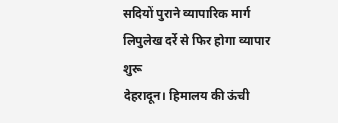सदियों पुराने व्यापारिक मार्ग लिपुलेख दर्रे से फिर होगा व्यापार शुरू
देहरादून। हिमालय की ऊंची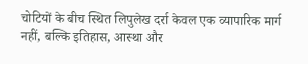चोटियों के बीच स्थित लिपुलेख दर्रा केवल एक व्यापारिक मार्ग नहीं, बल्कि इतिहास, आस्था और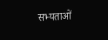सभ्यताओं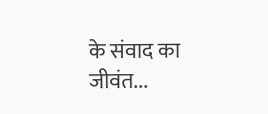के संवाद का जीवंत...